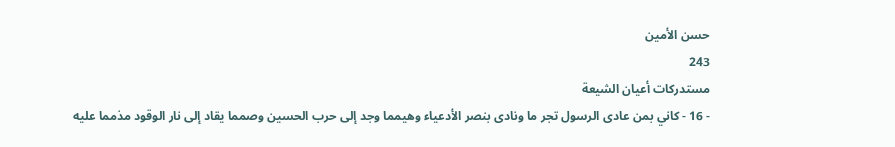حسن الأمين
243
مستدركات أعيان الشيعة
- 16 - كاني بمن عادى الرسول تجر ما ونادى بنصر الأدعياء وهيمما وجد إلى حرب الحسين وصمما يقاد إلى نار الوقود مذمما عليه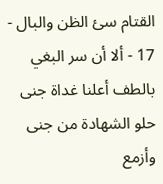القتام سئ الظن والبال - 17 - ألا أن سر البغي بالطف أعلنا غداة جنى حلو الشهادة من جنى وأزمع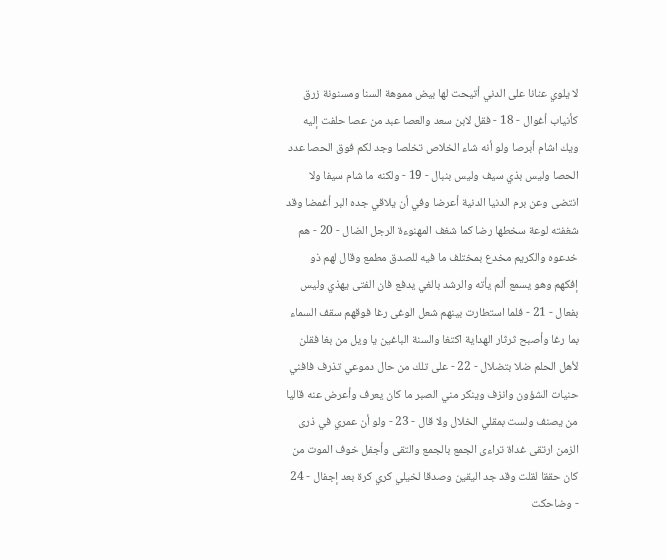لا يلوي عنانا على الدني أتيحت لها بيض مموهة السنا ومسنونة زرق كأنياب أغوال - 18 - فقل لابن سعد والعصا عبد من عصا حلفت إليه ويك اشام أبرصا ولو أنه شاء الخلاص تخلصا وجد لكم فوق الحصا عدد الحصا وليس بذي سيف وليس بنبال - 19 - ولكنه ما شام سيفا ولا انتضى وعن برم الدنيا الدنية أعرضا وفي أن يلاقي جده البر أغمضا وقد شغفته لوعة سخطها رضا كما شغف المهنوءة الرجل الضال - 20 - هم خدعوه والكريم مخدع بمختلف ما فيه للصدق مطمع وقال لهم ذو إفكهم وهو يسمع ألم يأته والرشد بالغي يدفع فان الفتى يهذي وليس بفعال - 21 - فلما استطارت بينهم شعل الوغى رغا فوقهم سقف السماء بما رغا وأصبح ثرثار الهداية اكتغا والسنة الباغين يا ويل من بغا فقلن لأهل الحلم ضلا بتضلال - 22 - على تلك من حال دموعي تذرف فافني حنيات الشؤون وانزف وينكر مني الصبر ما كان يعرف وأعرض عنه قاليا من يصنف ولست بمقلي الخلال ولا قال - 23 - ولو أن عمري في ذرى الزمن ارتقى غداة تراءى الجمع بالجمع والتقى وأجفل خوف الموت من كان حققا لقلت وقد جد اليقين وصدقا لخيلي كري كرة بعد إجفال - 24 - وضاحكت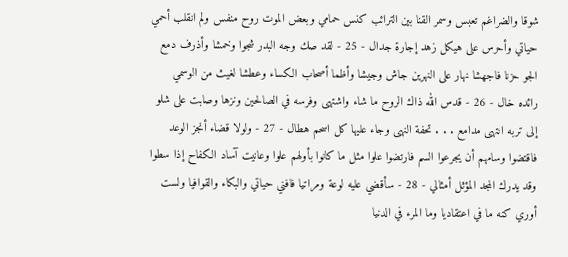شوقا والضراغم تعبس وسمر القنا بين الترائب كنس حمامي وبعض الموت روح منفس ولم انقلب أحمي حياتي وأحرس على هيكل زهد إجارة جدال - 25 - لقد صك وجه البدر شجوا وخمشا وأذرف دمع الجو حزنا فاجهشا نهار على النهرين جاش وجيشا وأظما أصحاب الكساء وعطشا لغيث من الوسمي رائده خال - 26 - قدس الله ذاك الروح ما شاء واشتهى وفرسه في الصالحين ونزها وصابت على شلو إلى تربه انتهى مدامع . . . تحفة النهى وجاء عليها كل اسحم هطال - 27 - ولولا قضاء أنجز الوعد فاقتضوا وسامهم أن يجرعوا السم فارتضوا علوا مثل ما كانوا بأولهم علوا وعانيت آساد الكفاح إذا سطوا وقد يدرك المجد المؤثل أمثالي - 28 - سأقضي عليه لوعة ومراتيا فافني حياتي والبكاء والقوافيا ولست أوري كنه ما في اعتقاديا وما المرء في الدنيا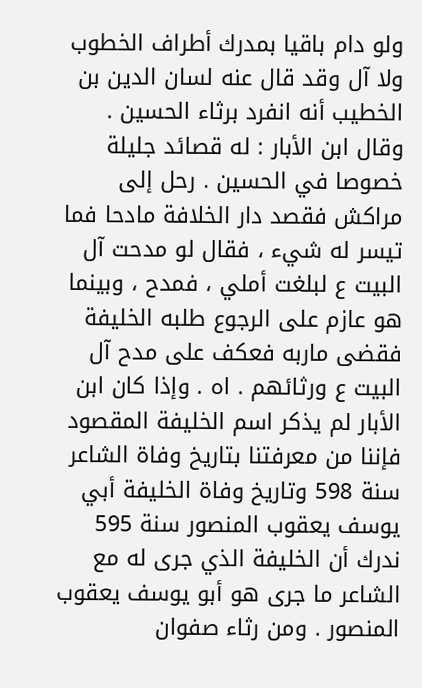ولو دام باقيا بمدرك أطراف الخطوب ولا آل وقد قال عنه لسان الدين بن الخطيب أنه انفرد برثاء الحسين . وقال ابن الأبار : له قصائد جليلة خصوصا في الحسين . رحل إلى مراكش فقصد دار الخلافة مادحا فما تيسر له شيء ، فقال لو مدحت آل البيت ع لبلغت أملي ، فمدح ، وبينما هو عازم على الرجوع طلبه الخليفة فقضى ماربه فعكف على مدح آل البيت ع ورثائهم . اه . وإذا كان ابن الأبار لم يذكر اسم الخليفة المقصود فإننا من معرفتنا بتاريخ وفاة الشاعر سنة 598 وتاريخ وفاة الخليفة أبي يوسف يعقوب المنصور سنة 595 ندرك أن الخليفة الذي جرى له مع الشاعر ما جرى هو أبو يوسف يعقوب المنصور . ومن رثاء صفوان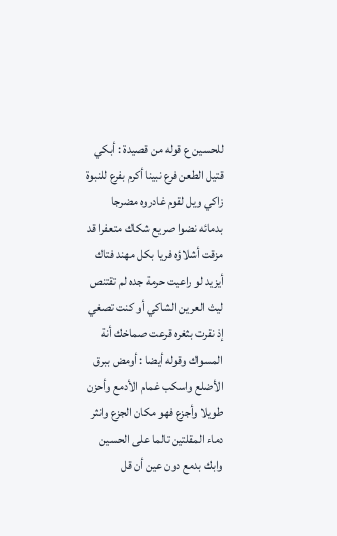للحسين ع قوله من قصيدة : أبكي قتيل الطعن فرع نبينا أكرم بفرع للنبوة زاكي ويل لقوم غادروه مضرجا بدمائه نضوا صريع شكاك متعفرا قد مزقت أشلاؤه فريا بكل مهند فتاك أيزيد لو راعيت حرمة جده لم تقتنص ليث العرين الشاكي أو كنت تصغي إذ نقرت بثغره قرعت صماخك أنة المسواك وقوله أيضا : أومض ببرق الأضلع واسكب غمام الأدمع وأحزن طويلا وأجزع فهو مكان الجزع وانثر دماء المقلتين تالما على الحسين وابك بدمع دون عين أن قل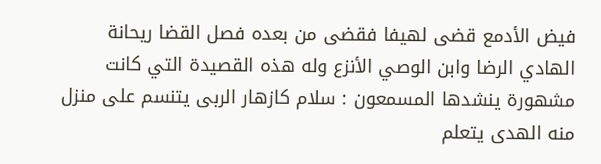فيض الأدمع قضى لهيفا فقضى من بعده فصل القضا ريحانة الهادي الرضا وابن الوصي الأنزع وله هذه القصيدة التي كانت مشهورة ينشدها المسمعون : سلام كازهار الربى يتنسم على منزل منه الهدى يتعلم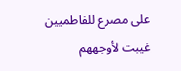على مصرع للفاطميين غيبت لأوجههم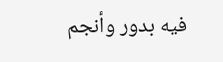فيه بدور وأنجم